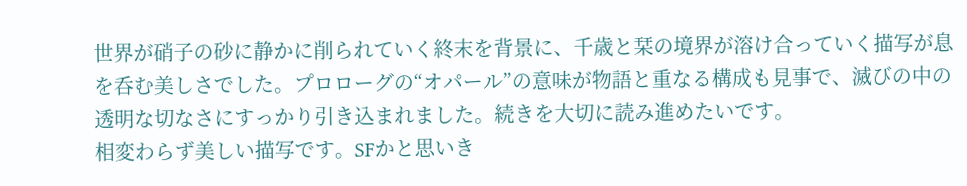世界が硝子の砂に静かに削られていく終末を背景に、千歳と栞の境界が溶け合っていく描写が息を呑む美しさでした。プロローグの“オパール”の意味が物語と重なる構成も見事で、滅びの中の透明な切なさにすっかり引き込まれました。続きを大切に読み進めたいです。
相変わらず美しい描写です。SFかと思いき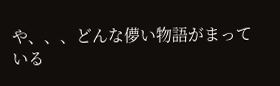や、、、どんな儚い物語がまっている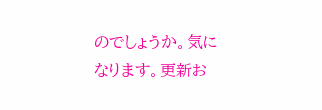のでしょうか。気になります。更新お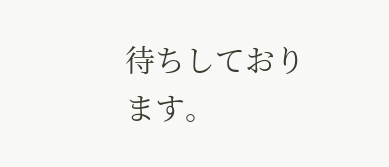待ちしております。